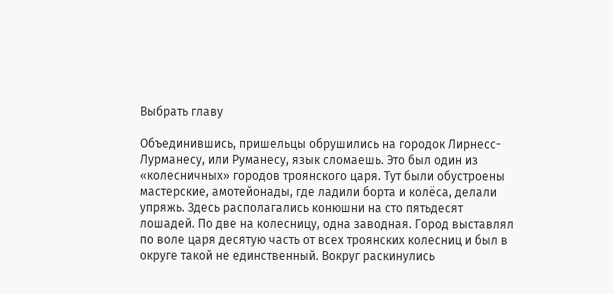Выбрать главу

Объединившись, пришельцы обрушились на городок Лирнесс-Лурманесу, или Руманесу, язык сломаешь. Это был один из «колесничных» городов троянского царя. Тут были обустроены мастерские, амотейонады, где ладили борта и колёса, делали упряжь. Здесь располагались конюшни на сто пятьдесят лошадей. По две на колесницу, одна заводная. Город выставлял по воле царя десятую часть от всех троянских колесниц и был в округе такой не единственный. Вокруг раскинулись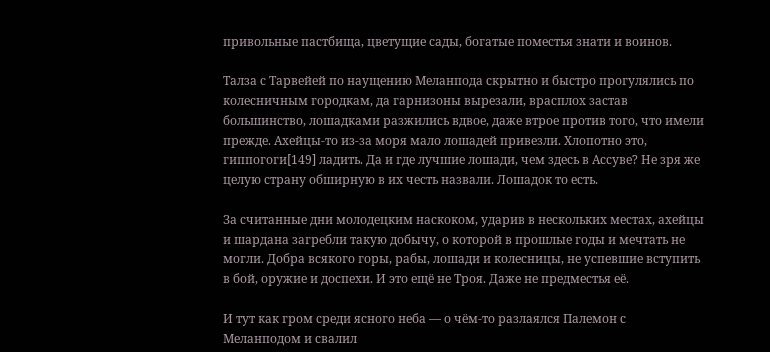привольные пастбища, цветущие сады, богатые поместья знати и воинов.

Талза с Тарвейей по наущению Меланпода скрытно и быстро прогулялись по колесничным городкам, да гарнизоны вырезали, врасплох застав большинство, лошадками разжились вдвое, даже втрое против того, что имели прежде. Ахейцы-то из-за моря мало лошадей привезли. Хлопотно это, гиппогоги[149] ладить. Да и где лучшие лошади, чем здесь в Ассуве? Не зря же целую страну обширную в их честь назвали. Лошадок то есть.

За считанные дни молодецким наскоком, ударив в нескольких местах, ахейцы и шардана загребли такую добычу, о которой в прошлые годы и мечтать не могли. Добра всякого горы, рабы, лошади и колесницы, не успевшие вступить в бой, оружие и доспехи. И это ещё не Троя. Даже не предместья её.

И тут как гром среди ясного неба — о чём-то разлаялся Палемон с Меланподом и свалил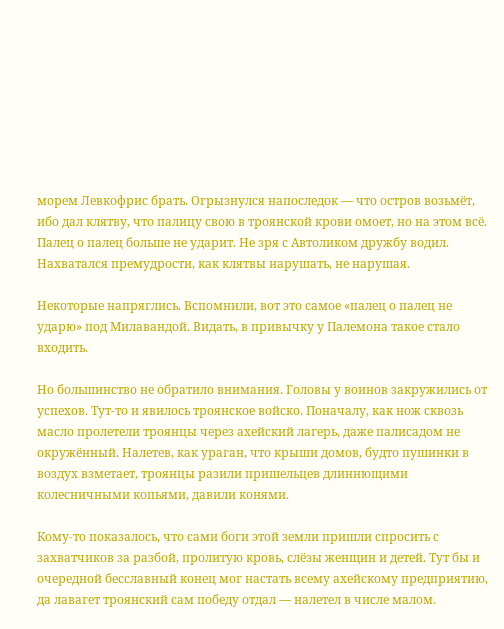морем Левкофрис брать. Огрызнулся напоследок — что остров возьмёт, ибо дал клятву, что палицу свою в троянской крови омоет, но на этом всё. Палец о палец больше не ударит. Не зря с Автоликом дружбу водил. Нахватался премудрости, как клятвы нарушать, не нарушая.

Некоторые напряглись. Вспомнили, вот это самое «палец о палец не ударю» под Милавандой. Видать, в привычку у Палемона такое стало входить.

Но большинство не обратило внимания. Головы у воинов закружились от успехов. Тут-то и явилось троянское войско. Поначалу, как нож сквозь масло пролетели троянцы через ахейский лагерь, даже палисадом не окружённый. Налетев, как ураган, что крыши домов, будто пушинки в воздух взметает, троянцы разили пришельцев длиннющими колесничными копьями, давили конями.

Кому-то показалось, что сами боги этой земли пришли спросить с захватчиков за разбой, пролитую кровь, слёзы женщин и детей. Тут бы и очередной бесславный конец мог настать всему ахейскому предприятию, да лавагет троянский сам победу отдал — налетел в числе малом.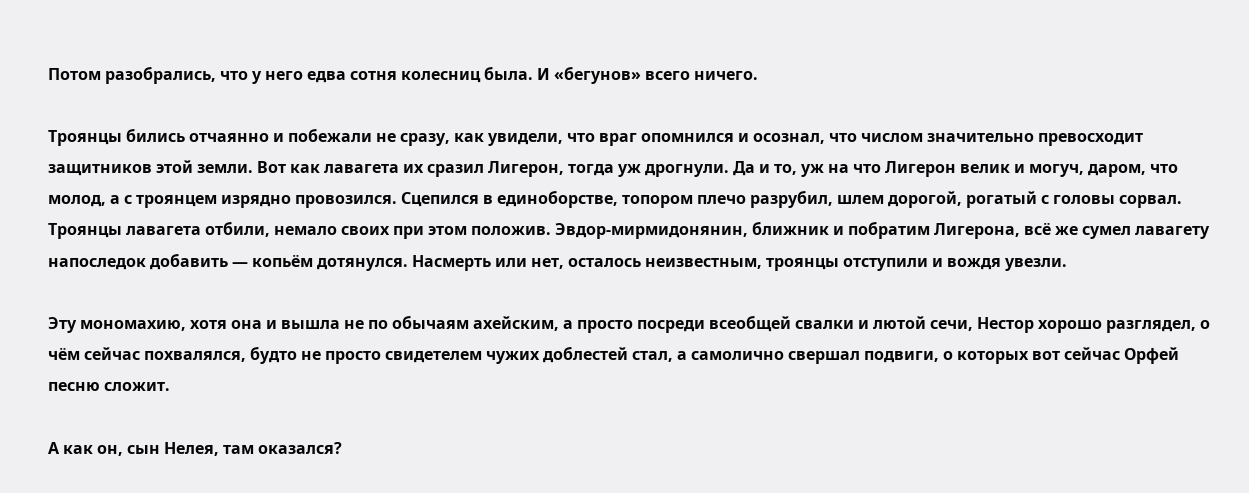Потом разобрались, что у него едва сотня колесниц была. И «бегунов» всего ничего.

Троянцы бились отчаянно и побежали не сразу, как увидели, что враг опомнился и осознал, что числом значительно превосходит защитников этой земли. Вот как лавагета их сразил Лигерон, тогда уж дрогнули. Да и то, уж на что Лигерон велик и могуч, даром, что молод, а с троянцем изрядно провозился. Сцепился в единоборстве, топором плечо разрубил, шлем дорогой, рогатый с головы сорвал. Троянцы лавагета отбили, немало своих при этом положив. Эвдор-мирмидонянин, ближник и побратим Лигерона, всё же сумел лавагету напоследок добавить — копьём дотянулся. Насмерть или нет, осталось неизвестным, троянцы отступили и вождя увезли.

Эту мономахию, хотя она и вышла не по обычаям ахейским, а просто посреди всеобщей свалки и лютой сечи, Нестор хорошо разглядел, о чём сейчас похвалялся, будто не просто свидетелем чужих доблестей стал, а самолично свершал подвиги, о которых вот сейчас Орфей песню сложит.

А как он, сын Нелея, там оказался?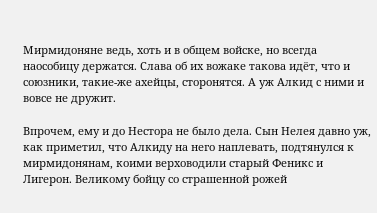Мирмидоняне ведь, хоть и в общем войске, но всегда наособицу держатся. Слава об их вожаке такова идёт, что и союзники, такие-же ахейцы, сторонятся. А уж Алкид с ними и вовсе не дружит.

Впрочем, ему и до Нестора не было дела. Сын Нелея давно уж, как приметил, что Алкиду на него наплевать, подтянулся к мирмидонянам, коими верховодили старый Феникс и Лигерон. Великому бойцу со страшенной рожей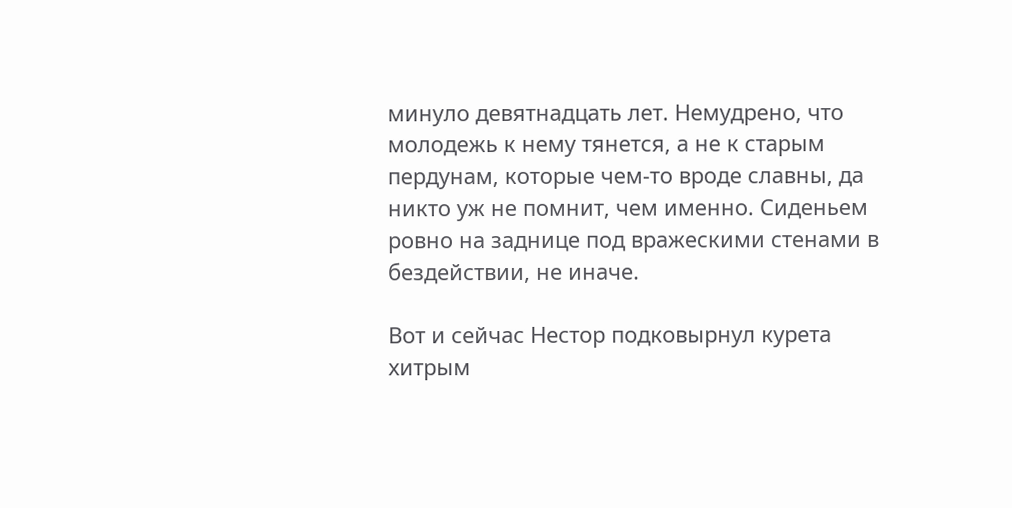минуло девятнадцать лет. Немудрено, что молодежь к нему тянется, а не к старым пердунам, которые чем-то вроде славны, да никто уж не помнит, чем именно. Сиденьем ровно на заднице под вражескими стенами в бездействии, не иначе.

Вот и сейчас Нестор подковырнул курета хитрым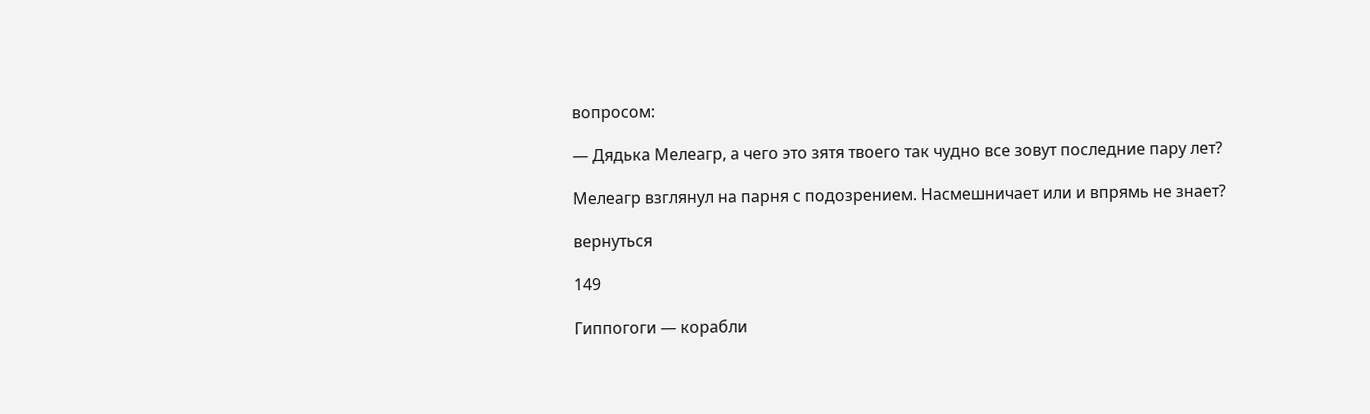вопросом:

— Дядька Мелеагр, а чего это зятя твоего так чудно все зовут последние пару лет?

Мелеагр взглянул на парня с подозрением. Насмешничает или и впрямь не знает?

вернуться

149

Гиппогоги — корабли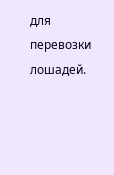для перевозки лошадей.